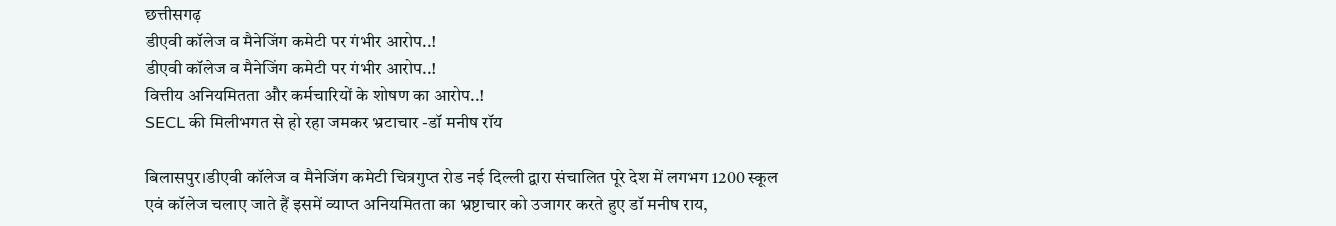छत्तीसगढ़
डीएवी कॉलेज व मैनेजिंग कमेटी पर गंभीर आरोप..!
डीएवी कॉलेज व मैनेजिंग कमेटी पर गंभीर आरोप..!
वित्तीय अनियमितता और कर्मचारियों के शोषण का आरोप..!
SECL की मिलीभगत से हो रहा जमकर भ्रटाचार -डॉ मनीष रॉय

बिलासपुर।डीएवी कॉलेज व मैनेजिंग कमेटी चित्रगुप्त रोड नई दिल्ली द्वारा संचालित पूरे देश में लगभग 1200 स्कूल एवं कॉलेज चलाए जाते हैं इसमें व्याप्त अनियमितता का भ्रष्टाचार को उजागर करते हुए डॉ मनीष राय,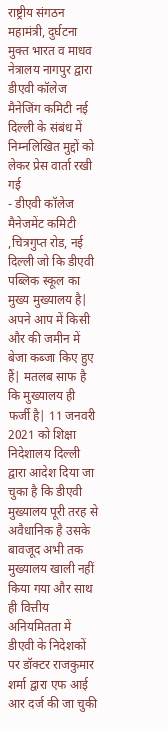राष्ट्रीय संगठन महामंत्री, दुर्घटना मुक्त भारत व माधव नेत्रालय नागपुर द्वारा डीएवी कॉलेज मैनेजिंग कमिटी नई दिल्ली के संबंध में निम्नलिखित मुद्दों को लेकर प्रेस वार्ता रखी गई
- डीएवी कॉलेज मैनेजमेंट कमिटी ,चित्रगुप्त रोड, नई दिल्ली जो कि डीएवी पब्लिक स्कूल का मुख्य मुख्यालय है| अपने आप में किसी और की जमीन में बेजा कब्जा किए हुए हैं| मतलब साफ है कि मुख्यालय ही फर्जी है| 11 जनवरी 2021 को शिक्षा निदेशालय दिल्ली द्वारा आदेश दिया जा चुका है कि डीएवी मुख्यालय पूरी तरह से अवैधानिक है उसके बावजूद अभी तक मुख्यालय खाली नहीं किया गया और साथ ही वित्तीय अनियमितता में डीएवी के निदेशकों पर डॉक्टर राजकुमार शर्मा द्वारा एफ आई आर दर्ज की जा चुकी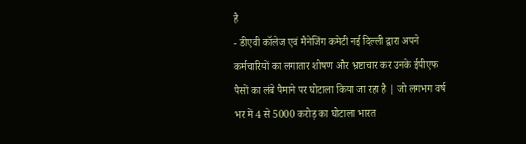है
- डीएवी कॉलेज एवं मैनेजिंग कमेटी नई दिल्ली द्वारा अपने कर्मचारियों का लगातार शोषण और भ्रष्टाचार कर उनके ईपीएफ पैसों का लंबे पैमाने पर घोटाला किया जा रहा है | जो लगभग वर्ष भर में 4 से 5000 करोड़ का घोटाला भारत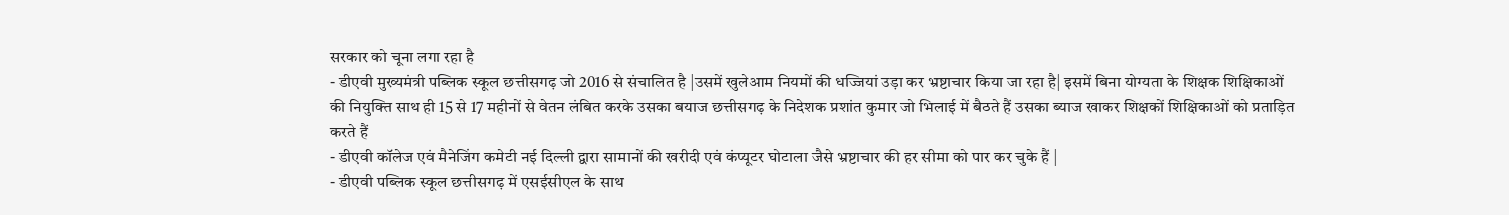सरकार को चूना लगा रहा है
- डीएवी मुख्यमंत्री पब्लिक स्कूल छत्तीसगढ़ जो 2016 से संचालित है |उसमें खुलेआम नियमों की धज्जियां उड़ा कर भ्रष्टाचार किया जा रहा है| इसमें बिना योग्यता के शिक्षक शिक्षिकाओं की नियुक्ति साथ ही 15 से 17 महीनों से वेतन लंबित करके उसका बयाज छत्तीसगढ़ के निदेशक प्रशांत कुमार जो भिलाई में बैठते हैं उसका ब्याज खाकर शिक्षकों शिक्षिकाओं को प्रताड़ित करते हैं
- डीएवी कॉलेज एवं मैनेजिंग कमेटी नई दिल्ली द्वारा सामानों की खरीदी एवं कंप्यूटर घोटाला जैसे भ्रष्टाचार की हर सीमा को पार कर चुके हैं |
- डीएवी पब्लिक स्कूल छत्तीसगढ़ में एसईसीएल के साथ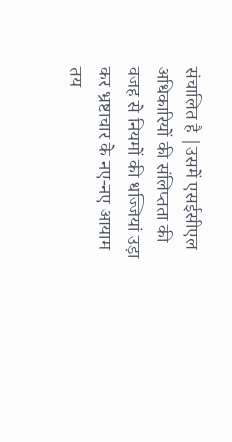संचालित है |उसमें एसईसीएल अधिकारियों की संलिप्तता की वजह से नियमों की धज्जियां उड़ा कर भ्रष्टाचार के नए-नए आयाम तय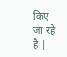किए जा रहे है |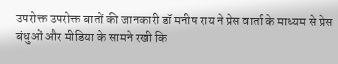उपरोक्त उपरोक्त बातों की जानकारी डॉ मनीष राय ने प्रेस वार्ता के माध्यम से प्रेस बंधुओं और मीडिया के सामने रखी कि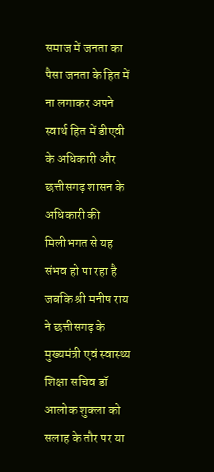समाज में जनता का पैसा जनता के हित में ना लगाकर अपने स्वार्थ हित में डीएवी के अधिकारी और छत्तीसगढ़ शासन के अधिकारी की मिलीभगत से यह संभव हो पा रहा है जबकि श्री मनीष राय ने छत्तीसगढ़ के मुख्यमंत्री एवं स्वास्थ्य शिक्षा सचिव डॉ आलोक शुक्ला को सलाह के तौर पर या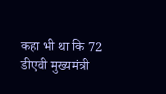कहा भी था कि 72 डीएवी मुख्यमंत्री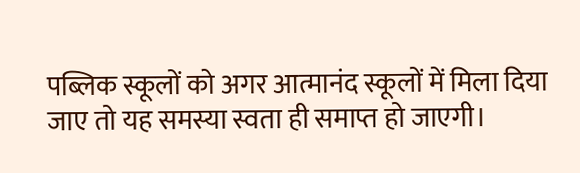पब्लिक स्कूलों को अगर आत्मानंद स्कूलों में मिला दिया जाए तो यह समस्या स्वता ही समाप्त हो जाएगी।